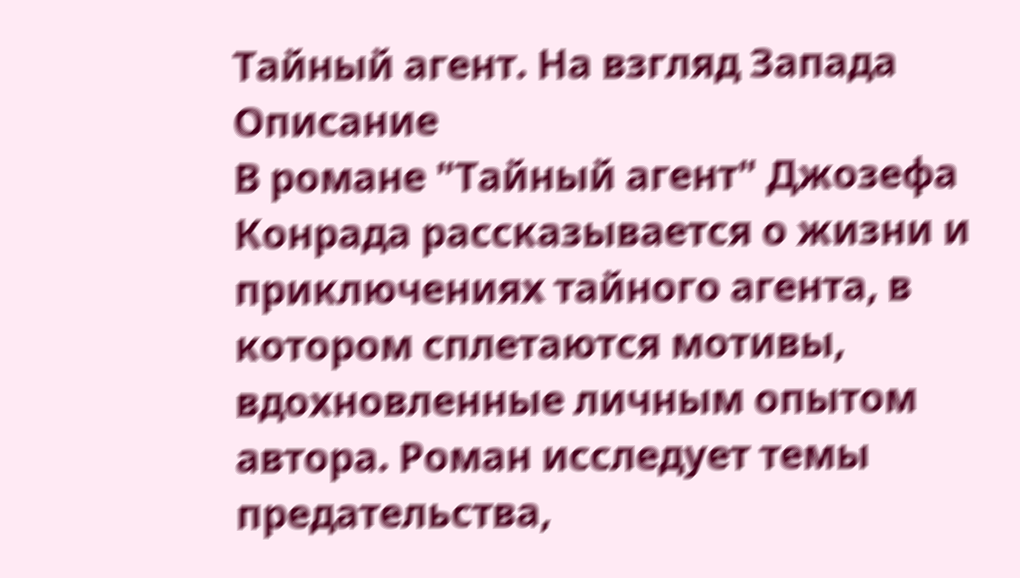Тайный агент. На взгляд Запада
Описание
В романе "Тайный агент" Джозефа Конрада рассказывается о жизни и приключениях тайного агента, в котором сплетаются мотивы, вдохновленные личным опытом автора. Роман исследует темы предательства,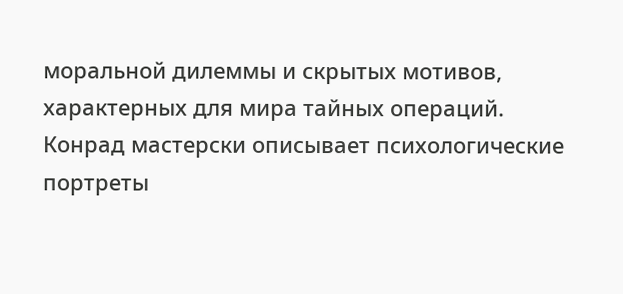моральной дилеммы и скрытых мотивов, характерных для мира тайных операций. Конрад мастерски описывает психологические портреты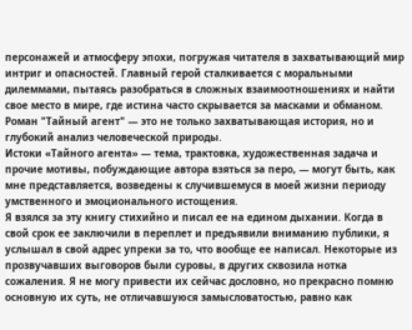персонажей и атмосферу эпохи, погружая читателя в захватывающий мир интриг и опасностей. Главный герой сталкивается с моральными дилеммами, пытаясь разобраться в сложных взаимоотношениях и найти свое место в мире, где истина часто скрывается за масками и обманом. Роман "Тайный агент" — это не только захватывающая история, но и глубокий анализ человеческой природы.
Истоки «Тайного агента» — тема, трактовка, художественная задача и прочие мотивы, побуждающие автора взяться за перо, — могут быть, как мне представляется, возведены к случившемуся в моей жизни периоду умственного и эмоционального истощения.
Я взялся за эту книгу стихийно и писал ее на едином дыхании. Когда в свой срок ее заключили в переплет и предъявили вниманию публики, я услышал в свой адрес упреки за то, что вообще ее написал. Некоторые из прозвучавших выговоров были суровы, в других сквозила нотка сожаления. Я не могу привести их сейчас дословно, но прекрасно помню основную их суть, не отличавшуюся замысловатостью, равно как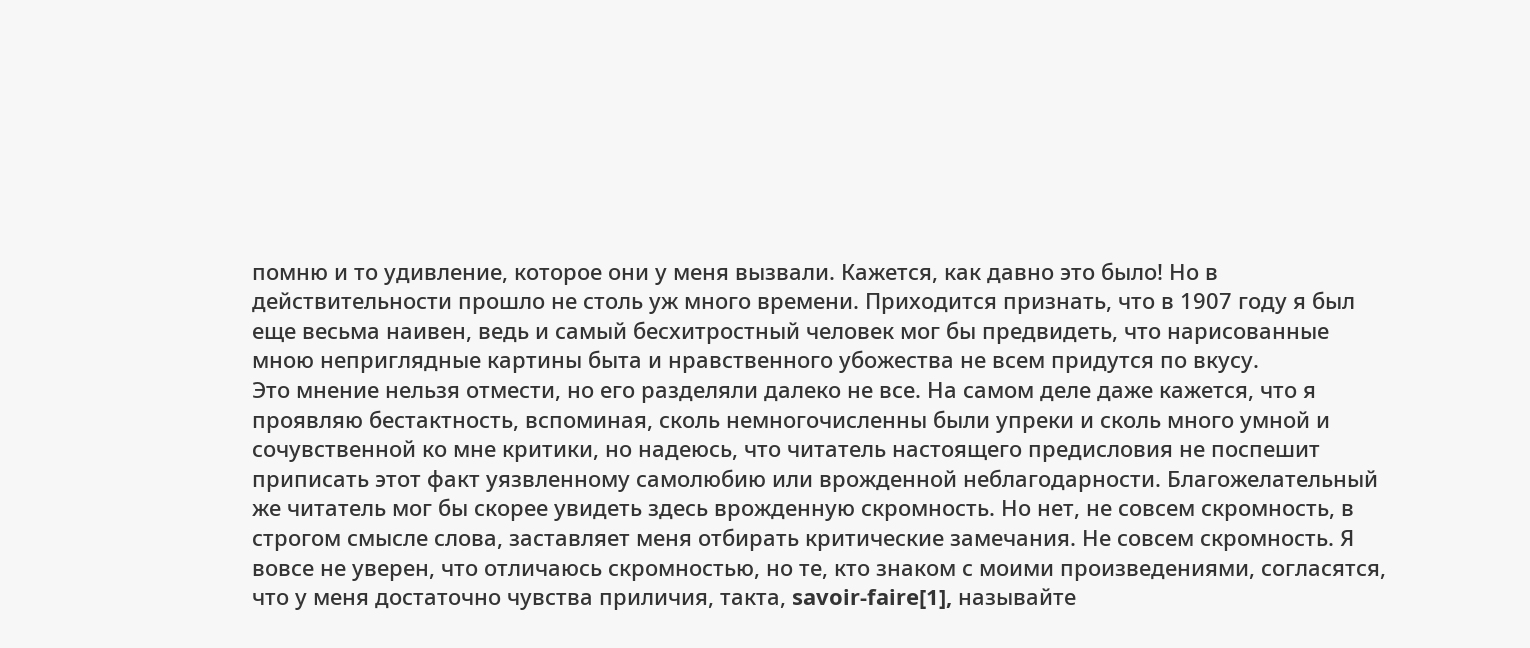помню и то удивление, которое они у меня вызвали. Кажется, как давно это было! Но в действительности прошло не столь уж много времени. Приходится признать, что в 1907 году я был еще весьма наивен, ведь и самый бесхитростный человек мог бы предвидеть, что нарисованные мною неприглядные картины быта и нравственного убожества не всем придутся по вкусу.
Это мнение нельзя отмести, но его разделяли далеко не все. На самом деле даже кажется, что я проявляю бестактность, вспоминая, сколь немногочисленны были упреки и сколь много умной и сочувственной ко мне критики, но надеюсь, что читатель настоящего предисловия не поспешит приписать этот факт уязвленному самолюбию или врожденной неблагодарности. Благожелательный же читатель мог бы скорее увидеть здесь врожденную скромность. Но нет, не совсем скромность, в строгом смысле слова, заставляет меня отбирать критические замечания. Не совсем скромность. Я вовсе не уверен, что отличаюсь скромностью, но те, кто знаком с моими произведениями, согласятся, что у меня достаточно чувства приличия, такта, savoir-faire[1], называйте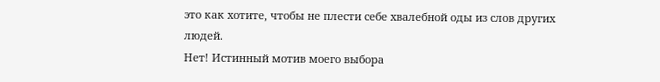это как хотите, чтобы не плести себе хвалебной оды из слов других людей.
Нет! Истинный мотив моего выбора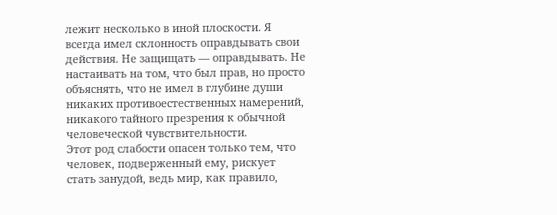лежит несколько в иной плоскости. Я всегда имел склонность оправдывать свои действия. Не защищать — оправдывать. Не настаивать на том, что был прав, но просто объяснять, что не имел в глубине души никаких противоестественных намерений, никакого тайного презрения к обычной человеческой чувствительности.
Этот род слабости опасен только тем, что человек, подверженный ему, рискует стать занудой, ведь мир, как правило,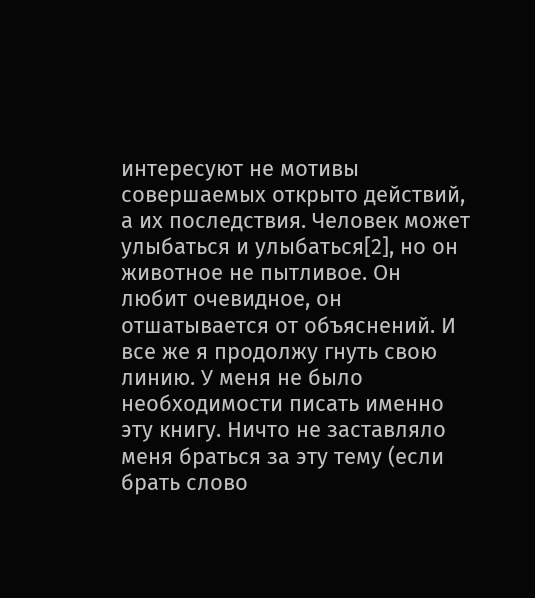интересуют не мотивы совершаемых открыто действий, а их последствия. Человек может улыбаться и улыбаться[2], но он животное не пытливое. Он любит очевидное, он отшатывается от объяснений. И все же я продолжу гнуть свою линию. У меня не было необходимости писать именно эту книгу. Ничто не заставляло меня браться за эту тему (если брать слово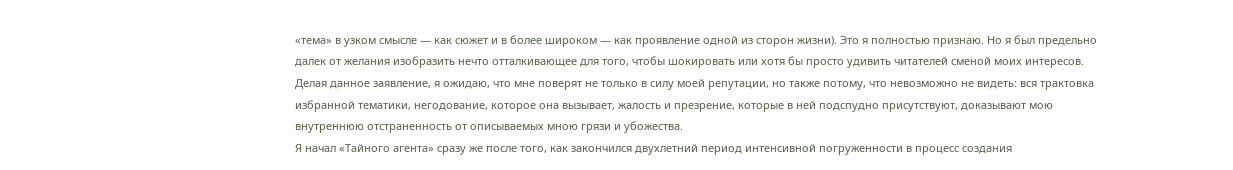«тема» в узком смысле — как сюжет и в более широком — как проявление одной из сторон жизни). Это я полностью признаю. Но я был предельно далек от желания изобразить нечто отталкивающее для того, чтобы шокировать или хотя бы просто удивить читателей сменой моих интересов. Делая данное заявление, я ожидаю, что мне поверят не только в силу моей репутации, но также потому, что невозможно не видеть: вся трактовка избранной тематики, негодование, которое она вызывает, жалость и презрение, которые в ней подспудно присутствуют, доказывают мою внутреннюю отстраненность от описываемых мною грязи и убожества.
Я начал «Тайного агента» сразу же после того, как закончился двухлетний период интенсивной погруженности в процесс создания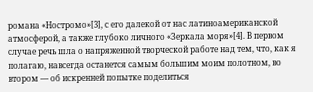романа «Ностромо»[3], с его далекой от нас латиноамериканской атмосферой, а также глубоко личного «Зеркала моря»[4]. В первом случае речь шла о напряженной творческой работе над тем, что, как я полагаю, навсегда останется самым большим моим полотном, во втором — об искренней попытке поделиться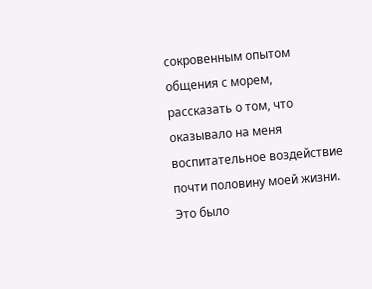сокровенным опытом общения с морем, рассказать о том, что оказывало на меня воспитательное воздействие почти половину моей жизни. Это было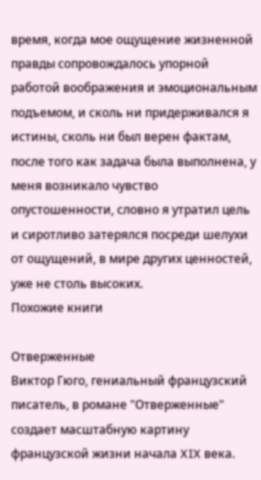время, когда мое ощущение жизненной правды сопровождалось упорной работой воображения и эмоциональным подъемом, и сколь ни придерживался я истины, сколь ни был верен фактам, после того как задача была выполнена, у меня возникало чувство опустошенности, словно я утратил цель и сиротливо затерялся посреди шелухи от ощущений, в мире других ценностей, уже не столь высоких.
Похожие книги

Отверженные
Виктор Гюго, гениальный французский писатель, в романе "Отверженные" создает масштабную картину французской жизни начала XIX века.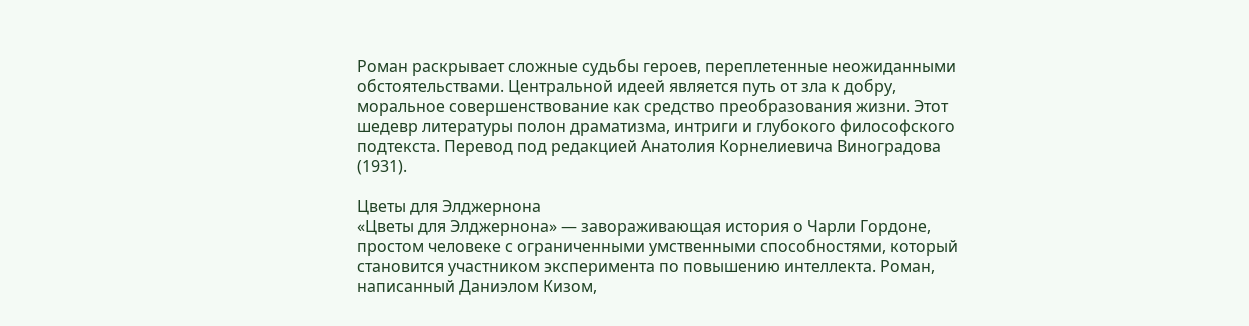Роман раскрывает сложные судьбы героев, переплетенные неожиданными обстоятельствами. Центральной идеей является путь от зла к добру, моральное совершенствование как средство преобразования жизни. Этот шедевр литературы полон драматизма, интриги и глубокого философского подтекста. Перевод под редакцией Анатолия Корнелиевича Виноградова (1931).

Цветы для Элджернона
«Цветы для Элджернона» — завораживающая история о Чарли Гордоне, простом человеке с ограниченными умственными способностями, который становится участником эксперимента по повышению интеллекта. Роман, написанный Даниэлом Кизом,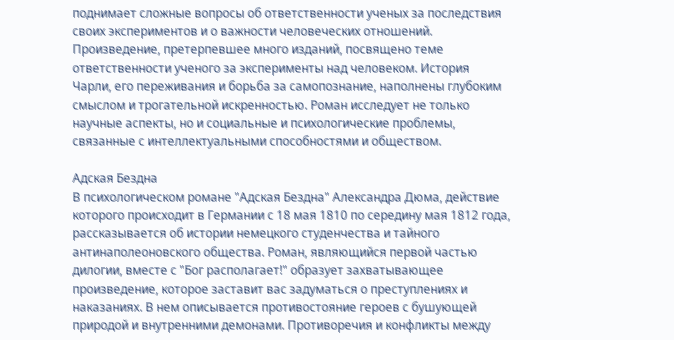поднимает сложные вопросы об ответственности ученых за последствия своих экспериментов и о важности человеческих отношений. Произведение, претерпевшее много изданий, посвящено теме ответственности ученого за эксперименты над человеком. История Чарли, его переживания и борьба за самопознание, наполнены глубоким смыслом и трогательной искренностью. Роман исследует не только научные аспекты, но и социальные и психологические проблемы, связанные с интеллектуальными способностями и обществом.

Адская Бездна
В психологическом романе "Адская Бездна" Александра Дюма, действие которого происходит в Германии с 18 мая 1810 по середину мая 1812 года, рассказывается об истории немецкого студенчества и тайного антинаполеоновского общества. Роман, являющийся первой частью дилогии, вместе с "Бог располагает!" образует захватывающее произведение, которое заставит вас задуматься о преступлениях и наказаниях. В нем описывается противостояние героев с бушующей природой и внутренними демонами. Противоречия и конфликты между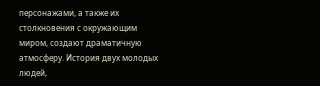персонажами, а также их столкновения с окружающим миром, создают драматичную атмосферу. История двух молодых людей,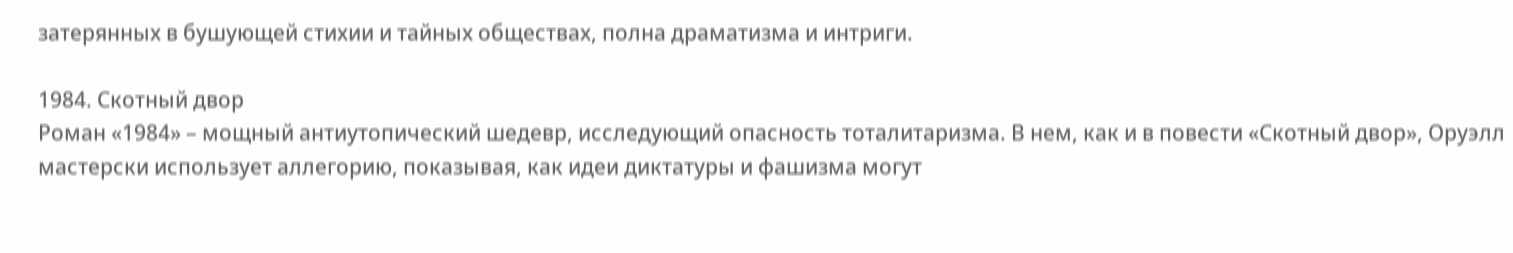затерянных в бушующей стихии и тайных обществах, полна драматизма и интриги.

1984. Скотный двор
Роман «1984» – мощный антиутопический шедевр, исследующий опасность тоталитаризма. В нем, как и в повести «Скотный двор», Оруэлл мастерски использует аллегорию, показывая, как идеи диктатуры и фашизма могут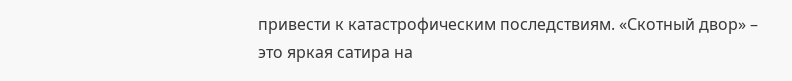привести к катастрофическим последствиям. «Скотный двор» – это яркая сатира на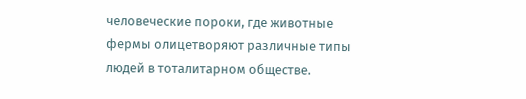человеческие пороки, где животные фермы олицетворяют различные типы людей в тоталитарном обществе.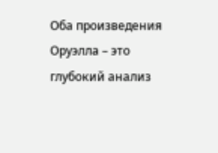Оба произведения Оруэлла – это глубокий анализ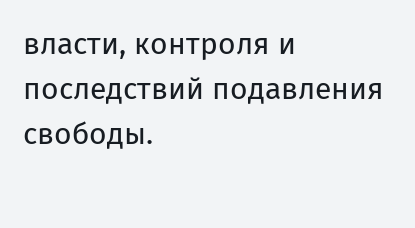власти, контроля и последствий подавления свободы.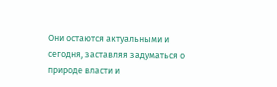Они остаются актуальными и сегодня, заставляя задуматься о природе власти и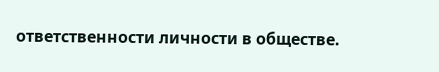ответственности личности в обществе.